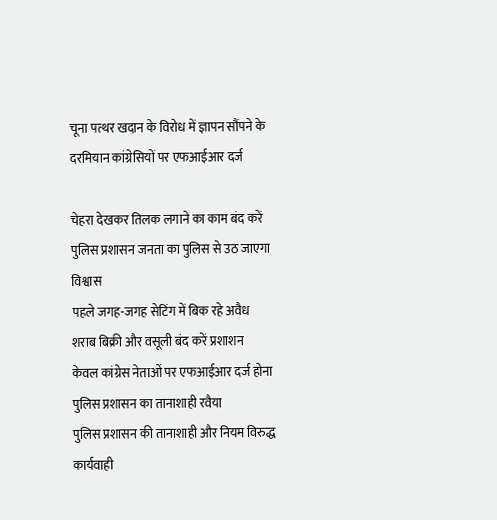चूना पत्थर खदान के विरोध में ज्ञापन सौंपने के दरमियान कांग्रेसियों पर एफआईआर दर्ज

चेहरा देखकर तिलक लगाने का काम बंद करें पुलिस प्रशासन जनता का पुलिस से उठ जाएगा विश्वास
पहले जगह-जगह सेटिंग में बिक रहे अवैध शराब बिक्री और वसूली बंद करें प्रशाशन
केवल कांग्रेस नेताओं पर एफआईआर दर्ज होना पुलिस प्रशासन का तानाशाही रवैया
पुलिस प्रशासन की तानाशाही और नियम विरुद्ध कार्यवाही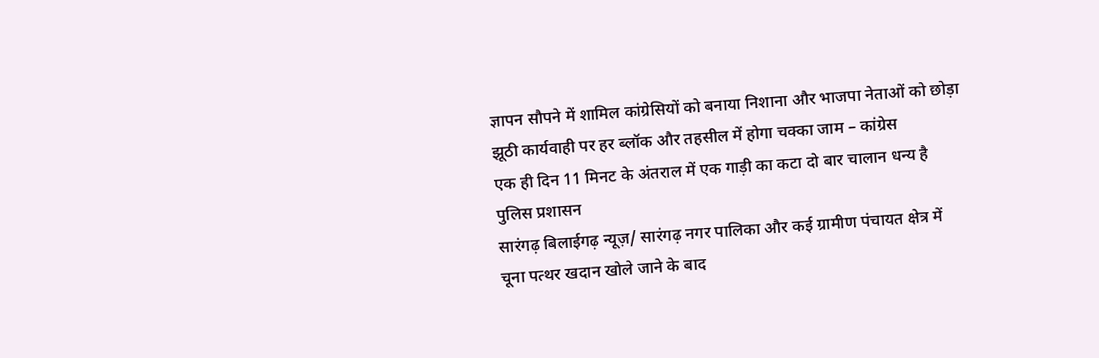ज्ञापन सौपने में शामिल कांग्रेसियों को बनाया निशाना और भाजपा नेताओं को छोड़ा
झूठी कार्यवाही पर हर ब्लॉक और तहसील में होगा चक्का जाम – कांग्रेस
एक ही दिन 11 मिनट के अंतराल में एक गाड़ी का कटा दो बार चालान धन्य है पुलिस प्रशासन
सारंगढ़ बिलाईगढ़ न्यूज़/ सारंगढ़ नगर पालिका और कई ग्रामीण पंचायत क्षेत्र में चूना पत्थर खदान खोले जाने के बाद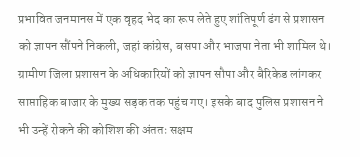प्रभावित जनमानस में एक वृहद भेद का रूप लेते हुए शांतिपूर्ण ढंग से प्रशासन को ज्ञापन सौंपने निकली, जहां कांग्रेस, बसपा और भाजपा नेता भी शामिल थे। ग्रामीण जिला प्रशासन के अधिकारियों को ज्ञापन सौपा और बैरिकेड लांगकर साप्ताहिक बाजार के मुख्य सड़क तक पहुंच गए। इसके बाद पुलिस प्रशासन ने भी उन्हें रोकने की कोशिश की अंततः सक्षम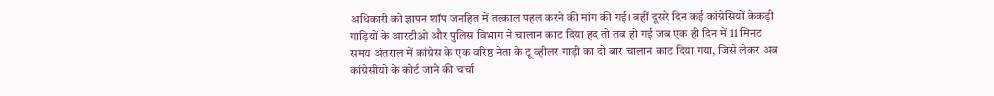अधिकारी को ज्ञापन शॉप जनहित में तत्काल पहल करने की मांग की गई। वहीं दूसरे दिन कई कांग्रेसियों केकड़ी गाड़ियों के आरटीओ और पुलिस विभाग ने चालान काट दिया हद तो तब हो गई जब एक ही दिन में 11 मिनट समय अंतराल में कांग्रेस के एक वरिष्ठ नेता के टू व्हीलर गाड़ी का दो बार चालान काट दिया गया, जिसे लेकर अब कांग्रेसीयो के कोर्ट जाने की चर्चा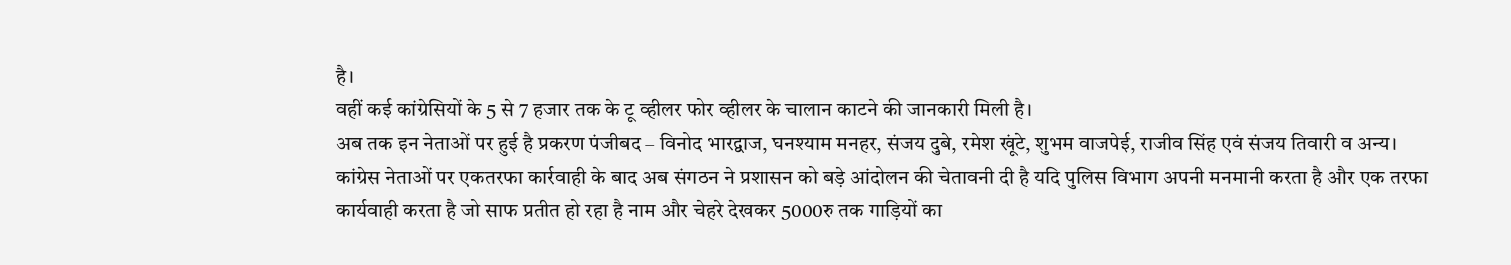है।
वहीं कई कांग्रेसियों के 5 से 7 हजार तक के टू व्हीलर फोर व्हीलर के चालान काटने की जानकारी मिली है।
अब तक इन नेताओं पर हुई है प्रकरण पंजीबद – विनोद भारद्वाज, घनश्याम मनहर, संजय दुबे, रमेश खूंटे, शुभम वाजपेई, राजीव सिंह एवं संजय तिवारी व अन्य।
कांग्रेस नेताओं पर एकतरफा कार्रवाही के बाद अब संगठन ने प्रशासन को बड़े आंदोलन की चेतावनी दी है यदि पुलिस विभाग अपनी मनमानी करता है और एक तरफा कार्यवाही करता है जो साफ प्रतीत हो रहा है नाम और चेहरे देखकर 5000रु तक गाड़ियों का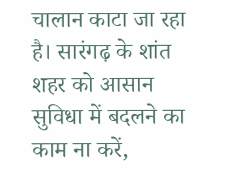चालान काटा जा रहा है। सारंगढ़ के शांत शहर को आसान सुविधा में बदलने का काम ना करें,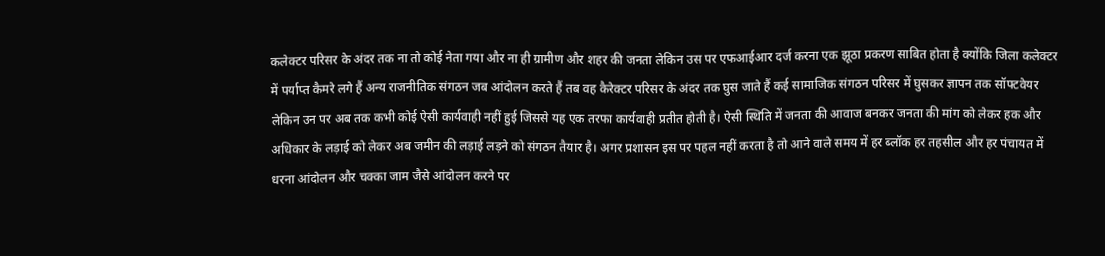कलेक्टर परिसर के अंदर तक ना तो कोई नेता गया और ना ही ग्रामीण और शहर की जनता लेकिन उस पर एफआईआर दर्ज करना एक झूठा प्रकरण साबित होता है क्योंकि जिला कलेक्टर में पर्याप्त कैमरे लगे हैं अन्य राजनीतिक संगठन जब आंदोलन करते हैं तब वह कैरेक्टर परिसर के अंदर तक घुस जाते हैं कई सामाजिक संगठन परिसर में घुसकर ज्ञापन तक सॉफ्टवेयर लेकिन उन पर अब तक कभी कोई ऐसी कार्यवाही नहीं हुई जिससे यह एक तरफा कार्यवाही प्रतीत होती है। ऐसी स्थिति में जनता की आवाज बनकर जनता की मांग को लेकर हक और अधिकार के लड़ाई को लेकर अब जमीन की लड़ाई लड़ने को संगठन तैयार है। अगर प्रशासन इस पर पहल नहीं करता है तो आने वाले समय में हर ब्लॉक हर तहसील और हर पंचायत में धरना आंदोलन और चक्का जाम जैसे आंदोलन करने पर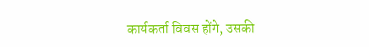कार्यकर्ता विवस होंगे, उसकी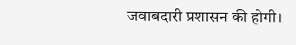जवाबदारी प्रशासन की होगी।